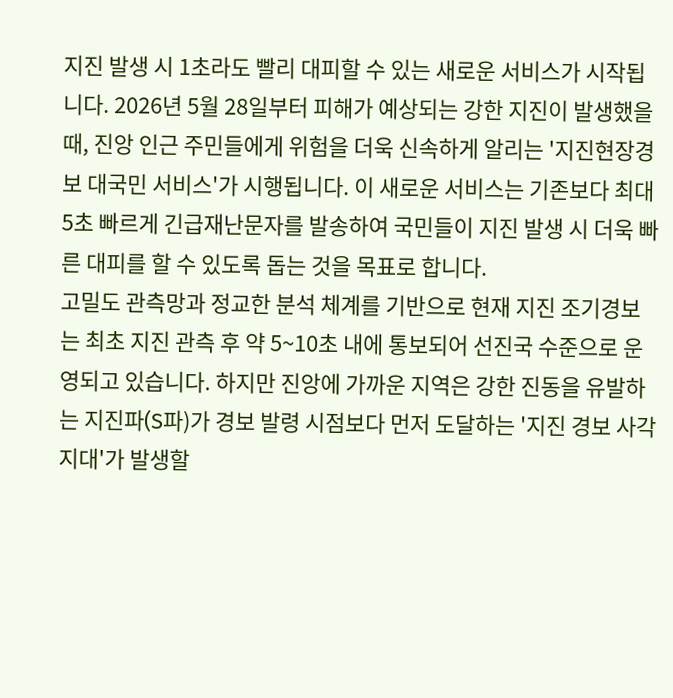지진 발생 시 1초라도 빨리 대피할 수 있는 새로운 서비스가 시작됩니다. 2026년 5월 28일부터 피해가 예상되는 강한 지진이 발생했을 때, 진앙 인근 주민들에게 위험을 더욱 신속하게 알리는 '지진현장경보 대국민 서비스'가 시행됩니다. 이 새로운 서비스는 기존보다 최대 5초 빠르게 긴급재난문자를 발송하여 국민들이 지진 발생 시 더욱 빠른 대피를 할 수 있도록 돕는 것을 목표로 합니다.
고밀도 관측망과 정교한 분석 체계를 기반으로 현재 지진 조기경보는 최초 지진 관측 후 약 5~10초 내에 통보되어 선진국 수준으로 운영되고 있습니다. 하지만 진앙에 가까운 지역은 강한 진동을 유발하는 지진파(S파)가 경보 발령 시점보다 먼저 도달하는 '지진 경보 사각지대'가 발생할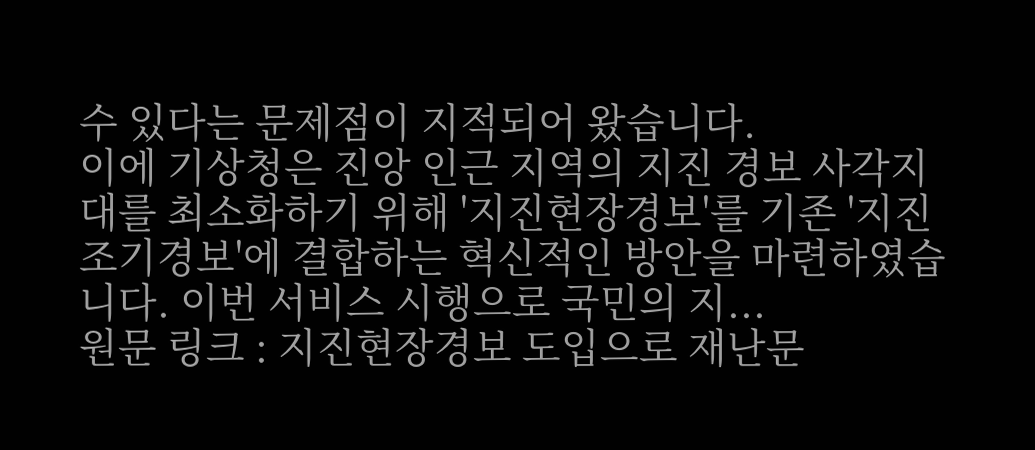수 있다는 문제점이 지적되어 왔습니다.
이에 기상청은 진앙 인근 지역의 지진 경보 사각지대를 최소화하기 위해 '지진현장경보'를 기존 '지진조기경보'에 결합하는 혁신적인 방안을 마련하였습니다. 이번 서비스 시행으로 국민의 지...
원문 링크 : 지진현장경보 도입으로 재난문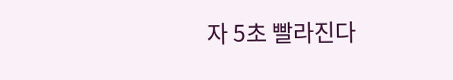자 5초 빨라진다